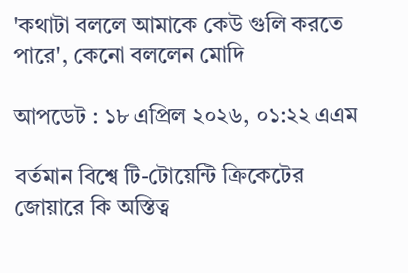'কথাটা বললে আমাকে কেউ গুলি করতে পারে', কেনো বললেন মোদি

আপডেট : ১৮ এপ্রিল ২০২৬, ০১:২২ এএম

বর্তমান বিশ্বে টি-টোয়েন্টি ক্রিকেটের জোয়ারে কি অস্তিত্ব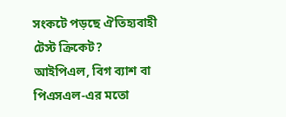সংকটে পড়ছে ঐতিহ্যবাহী টেস্ট ক্রিকেট? আইপিএল, বিগ ব্যাশ বা পিএসএল-এর মতো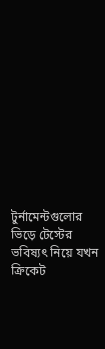টুর্নামেন্টগুলোর ভিড়ে টেস্টের ভবিষ্যৎ নিয়ে যখন ক্রিকেট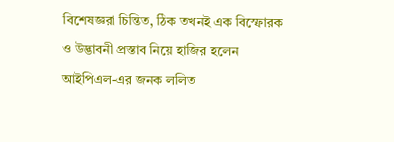বিশেষজ্ঞরা চিন্তিত, ঠিক তখনই এক বিস্ফোরক ও উদ্ভাবনী প্রস্তাব নিয়ে হাজির হলেন আইপিএল-এর জনক ললিত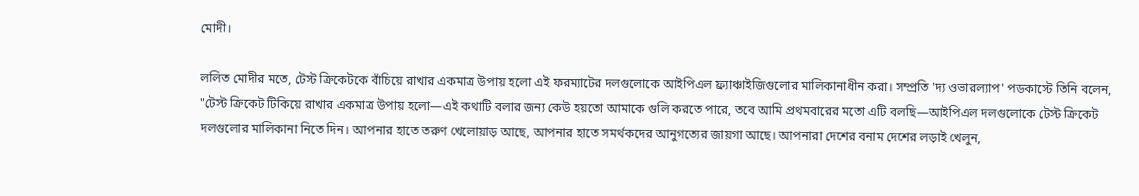মোদী।

ললিত মোদীর মতে, টেস্ট ক্রিকেটকে বাঁচিয়ে রাখার একমাত্র উপায় হলো এই ফরম্যাটের দলগুলোকে আইপিএল ফ্র্যাঞ্চাইজিগুলোর মালিকানাধীন করা। সম্প্রতি 'দ্য ওভারল্যাপ' পডকাস্টে তিনি বলেন, "টেস্ট ক্রিকেট টিকিয়ে রাখার একমাত্র উপায় হলো—এই কথাটি বলার জন্য কেউ হয়তো আমাকে গুলি করতে পারে, তবে আমি প্রথমবারের মতো এটি বলছি—আইপিএল দলগুলোকে টেস্ট ক্রিকেট দলগুলোর মালিকানা নিতে দিন। আপনার হাতে তরুণ খেলোয়াড় আছে, আপনার হাতে সমর্থকদের আনুগত্যের জায়গা আছে। আপনারা দেশের বনাম দেশের লড়াই খেলুন,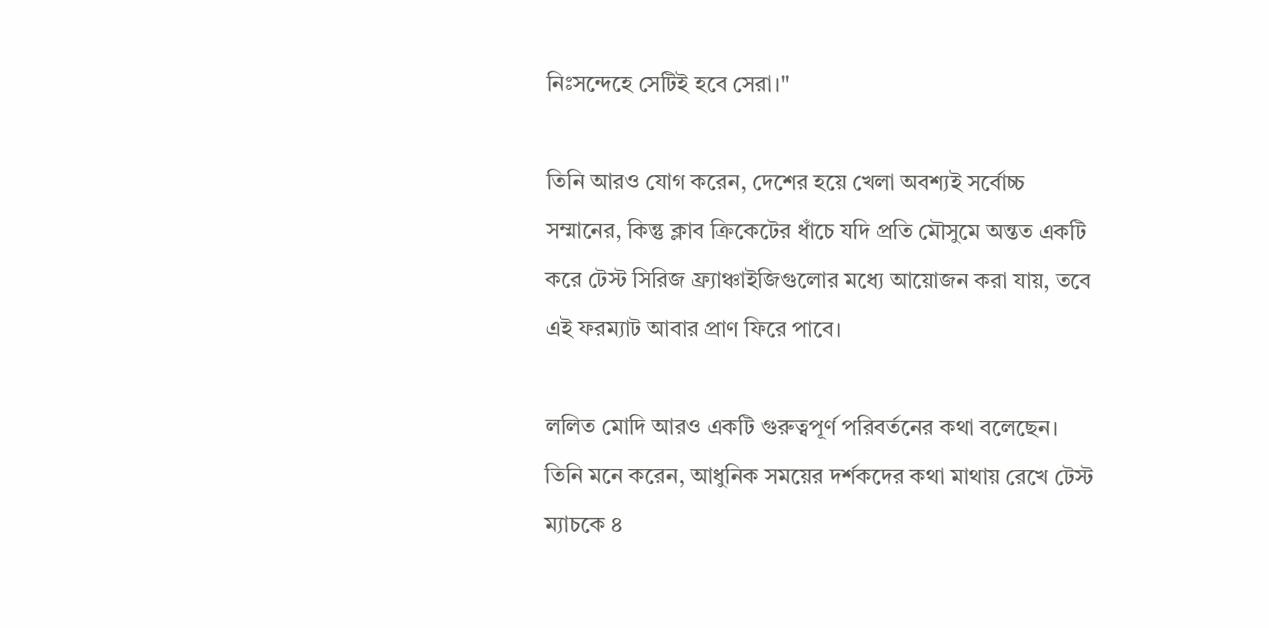নিঃসন্দেহে সেটিই হবে সেরা।"

তিনি আরও যোগ করেন, দেশের হয়ে খেলা অবশ্যই সর্বোচ্চ সম্মানের, কিন্তু ক্লাব ক্রিকেটের ধাঁচে যদি প্রতি মৌসুমে অন্তত একটি করে টেস্ট সিরিজ ফ্র্যাঞ্চাইজিগুলোর মধ্যে আয়োজন করা যায়, তবে এই ফরম্যাট আবার প্রাণ ফিরে পাবে।

ললিত মোদি আরও একটি গুরুত্বপূর্ণ পরিবর্তনের কথা বলেছেন। তিনি মনে করেন, আধুনিক সময়ের দর্শকদের কথা মাথায় রেখে টেস্ট ম্যাচকে ৪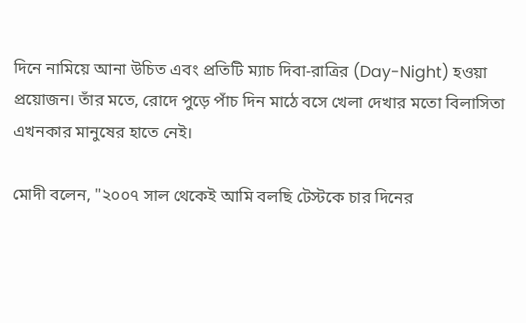দিনে নামিয়ে আনা উচিত এবং প্রতিটি ম্যাচ দিবা-রাত্রির (Day-Night) হওয়া প্রয়োজন। তাঁর মতে, রোদে পুড়ে পাঁচ দিন মাঠে বসে খেলা দেখার মতো বিলাসিতা এখনকার মানুষের হাতে নেই।

মোদী বলেন, "২০০৭ সাল থেকেই আমি বলছি টেস্টকে চার দিনের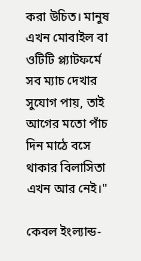করা উচিত। মানুষ এখন মোবাইল বা ওটিটি প্ল্যাটফর্মে সব ম্যাচ দেখার সুযোগ পায়, তাই আগের মতো পাঁচ দিন মাঠে বসে থাকার বিলাসিতা এখন আর নেই।"

কেবল ইংল্যান্ড-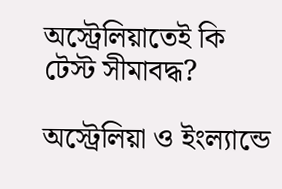অস্ট্রেলিয়াতেই কি টেস্ট সীমাবদ্ধ?

অস্ট্রেলিয়া ও ইংল্যান্ডে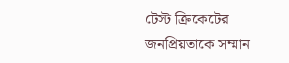টেস্ট ক্রিকেটের জনপ্রিয়তাকে সম্মান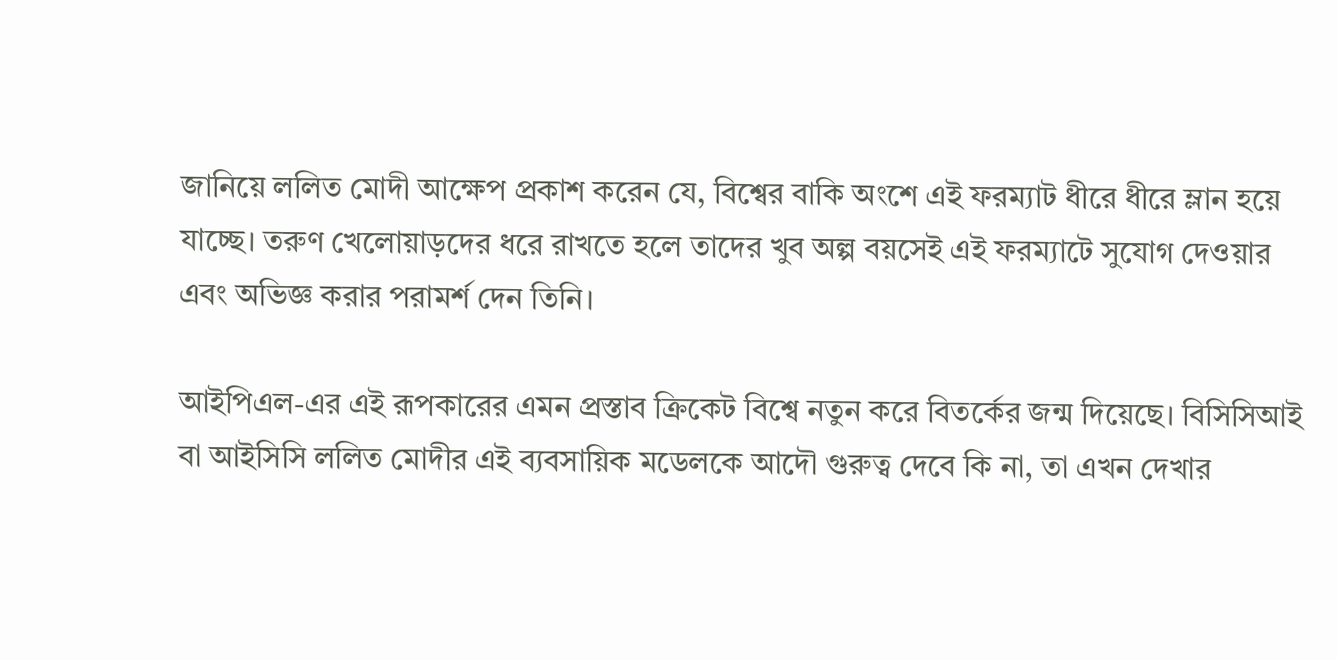জানিয়ে ললিত মোদী আক্ষেপ প্রকাশ করেন যে, বিশ্বের বাকি অংশে এই ফরম্যাট ধীরে ধীরে ম্লান হয়ে যাচ্ছে। তরুণ খেলোয়াড়দের ধরে রাখতে হলে তাদের খুব অল্প বয়সেই এই ফরম্যাটে সুযোগ দেওয়ার এবং অভিজ্ঞ করার পরামর্শ দেন তিনি।

আইপিএল-এর এই রূপকারের এমন প্রস্তাব ক্রিকেট বিশ্বে নতুন করে বিতর্কের জন্ম দিয়েছে। বিসিসিআই বা আইসিসি ললিত মোদীর এই ব্যবসায়িক মডেলকে আদৌ গুরুত্ব দেবে কি না, তা এখন দেখার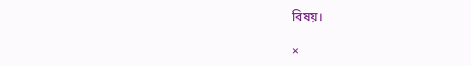বিষয়।

×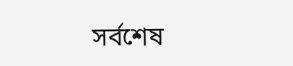সর্বশেষ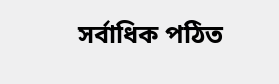সর্বাধিক পঠিত